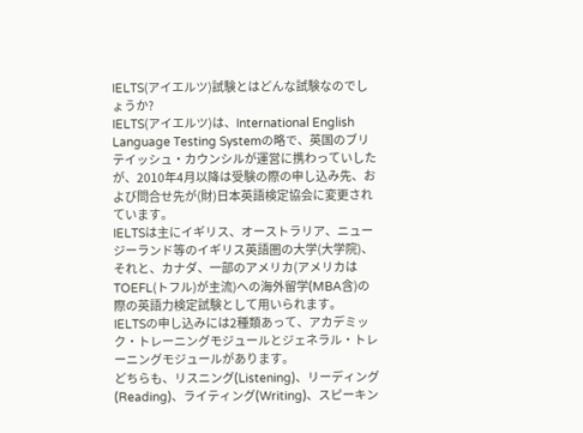IELTS(アイエルツ)試験とはどんな試験なのでしょうか?
IELTS(アイエルツ)は、International English Language Testing Systemの略で、英国のブリテイッシュ・カウンシルが運営に携わっていしたが、2010年4月以降は受験の際の申し込み先、および問合せ先が(財)日本英語検定協会に変更されています。
IELTSは主にイギリス、オーストラリア、ニュージーランド等のイギリス英語圏の大学(大学院)、それと、カナダ、一部のアメリカ(アメリカはTOEFL(トフル)が主流)への海外留学(MBA含)の際の英語力検定試験として用いられます。
IELTSの申し込みには2種類あって、アカデミック・トレーニングモジュールとジェネラル・トレーニングモジュールがあります。
どちらも、リスニング(Listening)、リーディング(Reading)、ライティング(Writing)、スピーキン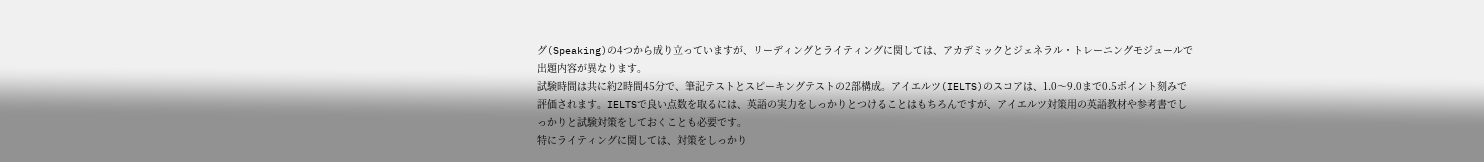グ(Speaking)の4つから成り立っていますが、リーディングとライティングに関しては、アカデミックとジェネラル・トレーニングモジュールで出題内容が異なります。
試験時間は共に約2時間45分で、筆記テストとスピーキングテストの2部構成。アイエルツ(IELTS)のスコアは、1.0〜9.0まで0.5ポイント刻みで評価されます。IELTSで良い点数を取るには、英語の実力をしっかりとつけることはもちろんですが、アイエルツ対策用の英語教材や参考書でしっかりと試験対策をしておくことも必要です。
特にライティングに関しては、対策をしっかり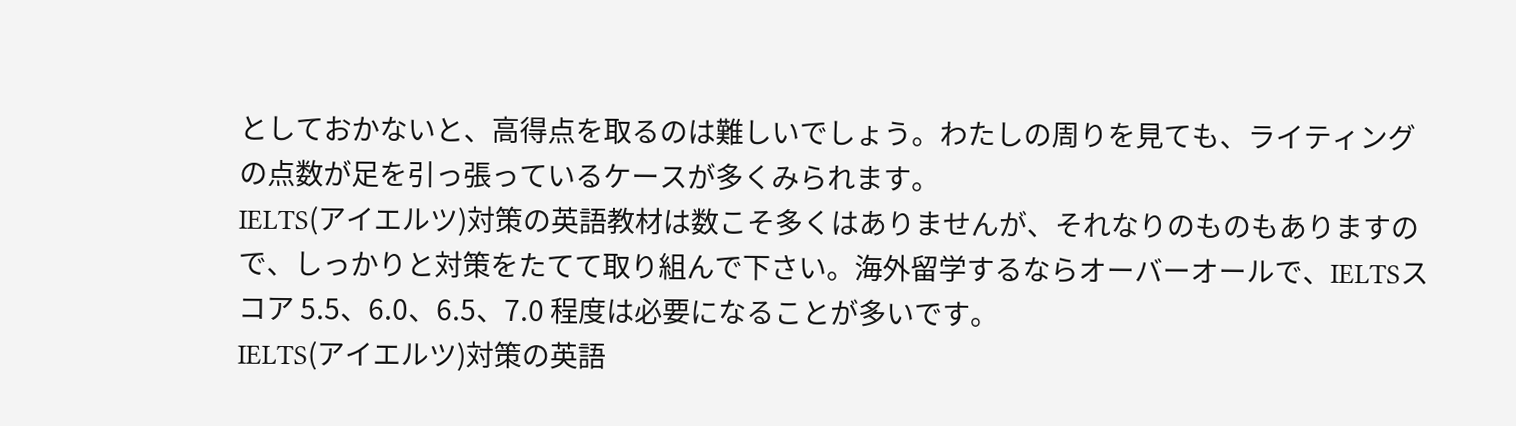としておかないと、高得点を取るのは難しいでしょう。わたしの周りを見ても、ライティングの点数が足を引っ張っているケースが多くみられます。
IELTS(アイエルツ)対策の英語教材は数こそ多くはありませんが、それなりのものもありますので、しっかりと対策をたてて取り組んで下さい。海外留学するならオーバーオールで、IELTSスコア 5.5、6.0、6.5、7.0 程度は必要になることが多いです。
IELTS(アイエルツ)対策の英語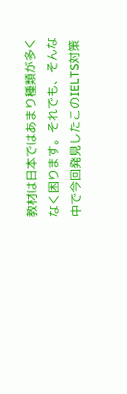教材は日本ではあまり種類が多くなく困ります。それでも、そんな中で今回発見したこのIELTS対策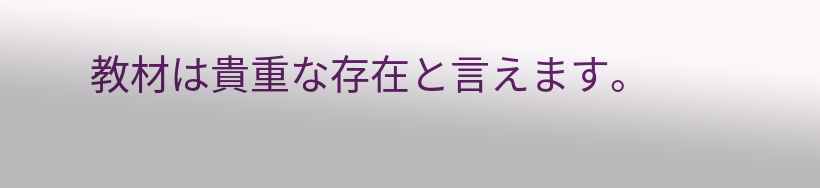教材は貴重な存在と言えます。